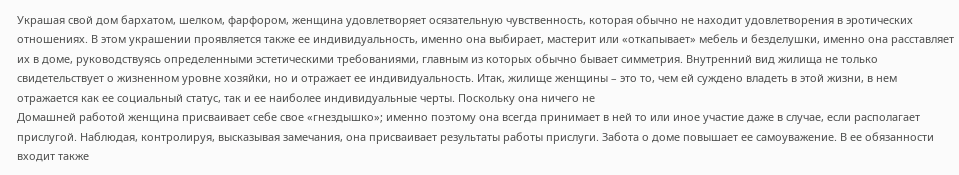Украшая свой дом бархатом, шелком, фарфором, женщина удовлетворяет осязательную чувственность, которая обычно не находит удовлетворения в эротических отношениях. В этом украшении проявляется также ее индивидуальность, именно она выбирает, мастерит или «откапывает» мебель и безделушки, именно она расставляет их в доме, руководствуясь определенными эстетическими требованиями, главным из которых обычно бывает симметрия. Внутренний вид жилища не только свидетельствует о жизненном уровне хозяйки, но и отражает ее индивидуальность. Итак, жилище женщины – это то, чем ей суждено владеть в этой жизни, в нем отражается как ее социальный статус, так и ее наиболее индивидуальные черты. Поскольку она ничего не
Домашней работой женщина присваивает себе свое «гнездышко»; именно поэтому она всегда принимает в ней то или иное участие даже в случае, если располагает прислугой. Наблюдая, контролируя, высказывая замечания, она присваивает результаты работы прислуги. Забота о доме повышает ее самоуважение. В ее обязанности входит также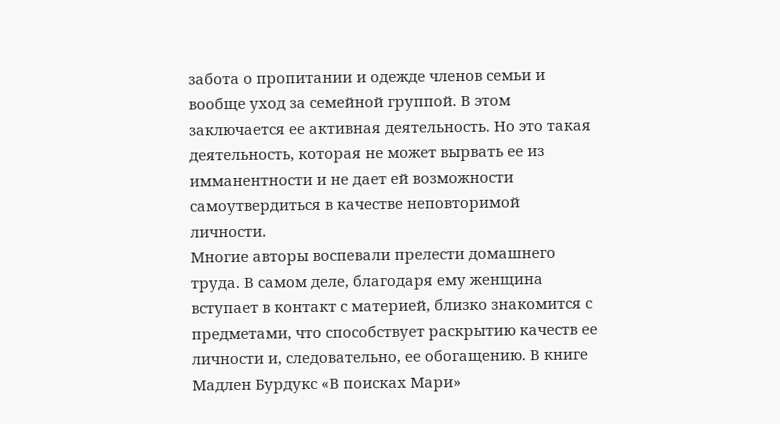забота о пропитании и одежде членов семьи и вообще уход за семейной группой. В этом заключается ее активная деятельность. Но это такая деятельность, которая не может вырвать ее из имманентности и не дает ей возможности самоутвердиться в качестве неповторимой личности.
Многие авторы воспевали прелести домашнего труда. В самом деле, благодаря ему женщина вступает в контакт с материей, близко знакомится с предметами, что способствует раскрытию качеств ее личности и, следовательно, ее обогащению. В книге Мадлен Бурдукс «В поисках Мари»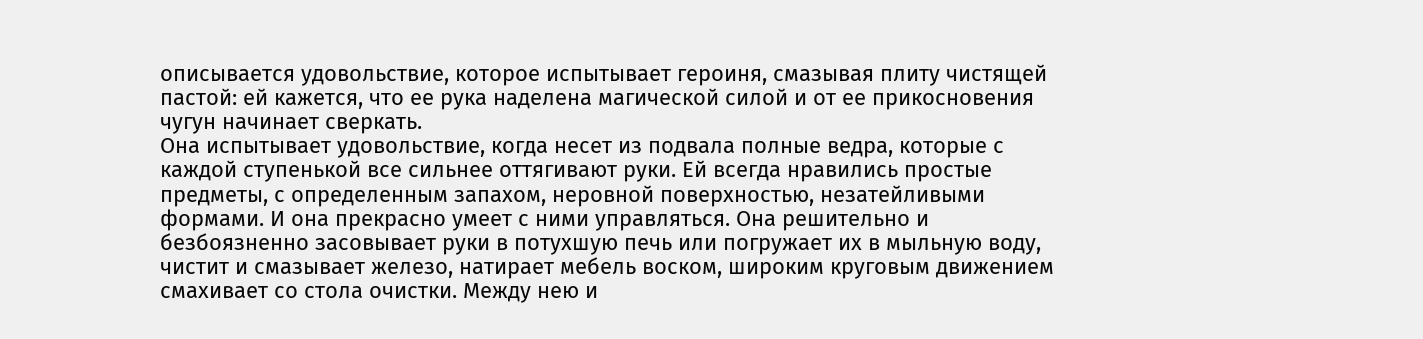описывается удовольствие, которое испытывает героиня, смазывая плиту чистящей пастой: ей кажется, что ее рука наделена магической силой и от ее прикосновения чугун начинает сверкать.
Она испытывает удовольствие, когда несет из подвала полные ведра, которые с каждой ступенькой все сильнее оттягивают руки. Ей всегда нравились простые предметы, с определенным запахом, неровной поверхностью, незатейливыми формами. И она прекрасно умеет с ними управляться. Она решительно и безбоязненно засовывает руки в потухшую печь или погружает их в мыльную воду, чистит и смазывает железо, натирает мебель воском, широким круговым движением смахивает со стола очистки. Между нею и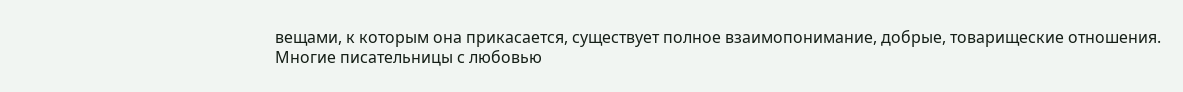вещами, к которым она прикасается, существует полное взаимопонимание, добрые, товарищеские отношения.
Многие писательницы с любовью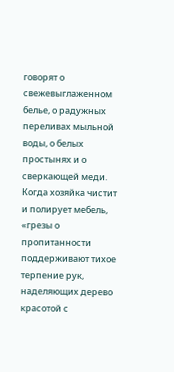говорят о свежевыглаженном белье, о радужных переливах мыльной воды, о белых простынях и о сверкающей меди. Когда хозяйка чистит и полирует мебель, «грезы о пропитанности поддерживают тихое терпение рук, наделяющих дерево красотой с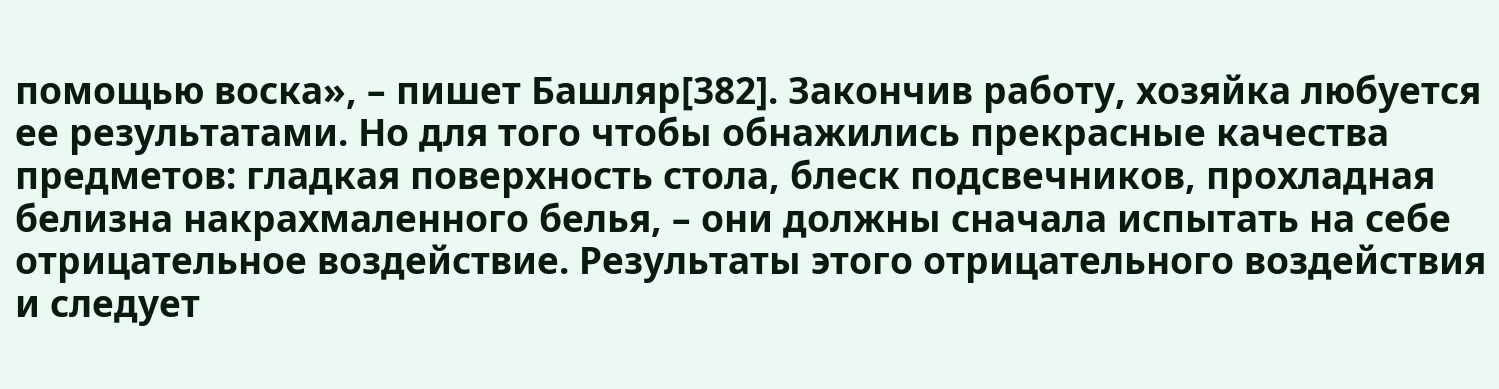помощью воска», – пишет Башляр[382]. Закончив работу, хозяйка любуется ее результатами. Но для того чтобы обнажились прекрасные качества предметов: гладкая поверхность стола, блеск подсвечников, прохладная белизна накрахмаленного белья, – они должны сначала испытать на себе отрицательное воздействие. Результаты этого отрицательного воздействия и следует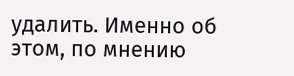удалить. Именно об этом, по мнению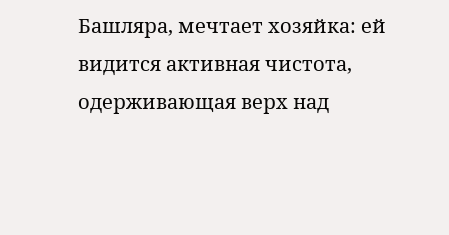Башляра, мечтает хозяйка: ей видится активная чистота, одерживающая верх над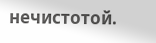нечистотой.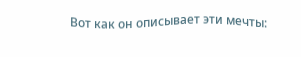Вот как он описывает эти мечты: